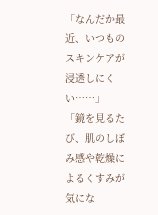「なんだか最近、いつものスキンケアが浸透しにくい……」
「鏡を見るたび、肌のしぼみ感や乾燥によるくすみが気にな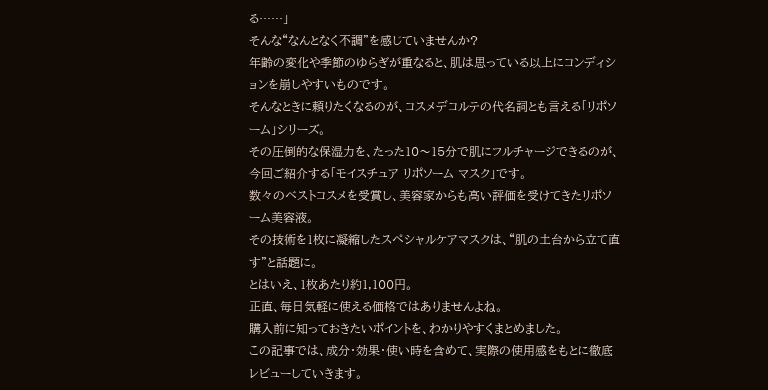る……」
そんな“なんとなく不調”を感じていませんか?
年齢の変化や季節のゆらぎが重なると、肌は思っている以上にコンディションを崩しやすいものです。
そんなときに頼りたくなるのが、コスメデコルテの代名詞とも言える「リポソーム」シリーズ。
その圧倒的な保湿力を、たった10〜15分で肌にフルチャージできるのが、今回ご紹介する「モイスチュア リポソーム マスク」です。
数々のベストコスメを受賞し、美容家からも高い評価を受けてきたリポソーム美容液。
その技術を1枚に凝縮したスペシャルケアマスクは、“肌の土台から立て直す”と話題に。
とはいえ、1枚あたり約1,100円。
正直、毎日気軽に使える価格ではありませんよね。
購入前に知っておきたいポイントを、わかりやすくまとめました。
この記事では、成分・効果・使い時を含めて、実際の使用感をもとに徹底レビューしていきます。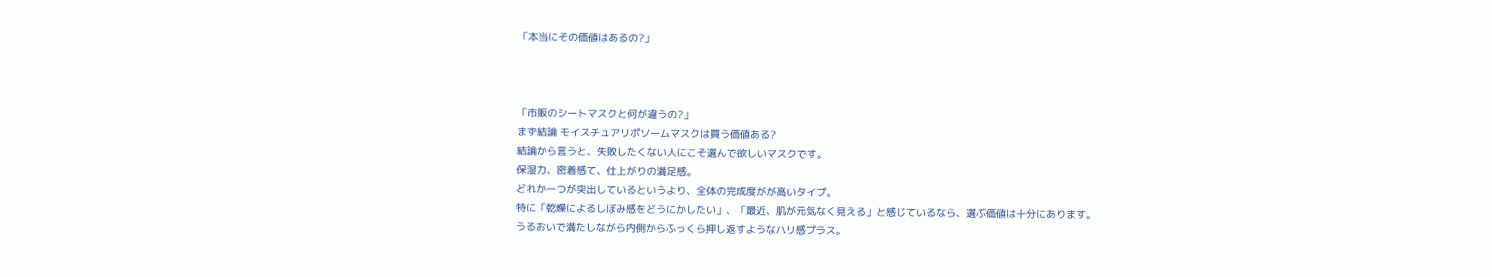「本当にその価値はあるの?」



「市販のシートマスクと何が違うの?」
まず結論 モイスチュアリポソームマスクは買う価値ある?
結論から言うと、失敗したくない人にこそ選んで欲しいマスクです。
保湿力、密着感て、仕上がりの満足感。
どれか一つが突出しているというより、全体の完成度がが高いタイプ。
特に「乾燥によるしぼみ感をどうにかしたい」、「最近、肌が元気なく見える」と感じているなら、選ぶ価値は十分にあります。
うるおいで満たしながら内側からふっくら押し返すようなハリ感プラス。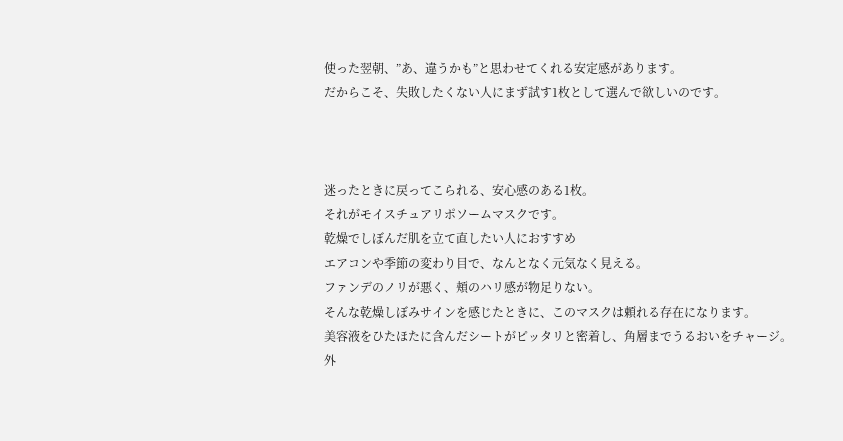使った翌朝、”あ、違うかも”と思わせてくれる安定感があります。
だからこそ、失敗したくない人にまず試す1枚として選んで欲しいのです。



迷ったときに戻ってこられる、安心感のある1枚。
それがモイスチュアリポソームマスクです。
乾燥でしぼんだ肌を立て直したい人におすすめ
エアコンや季節の変わり目で、なんとなく元気なく見える。
ファンデのノリが悪く、頬のハリ感が物足りない。
そんな乾燥しぼみサインを感じたときに、このマスクは頼れる存在になります。
美容液をひたほたに含んだシートがピッタリと密着し、角層までうるおいをチャージ。
外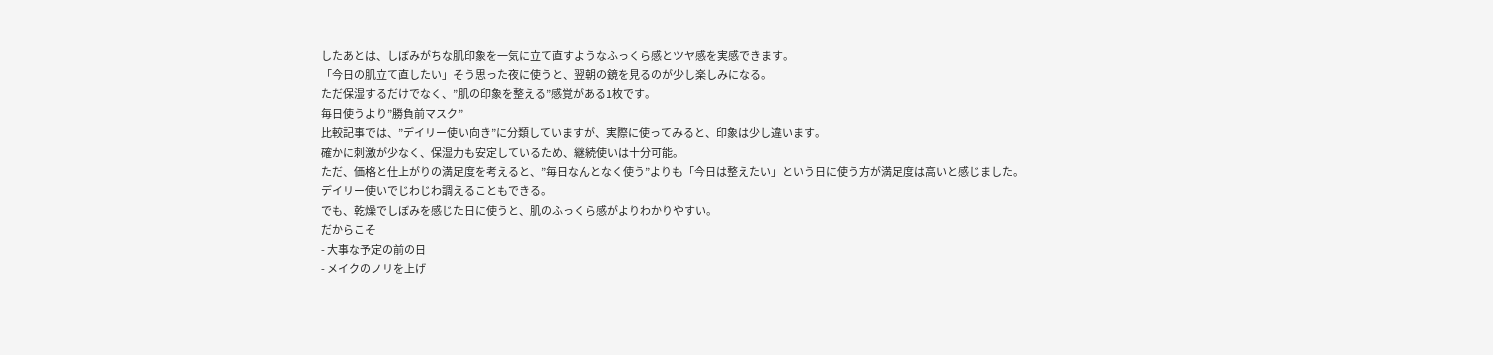したあとは、しぼみがちな肌印象を一気に立て直すようなふっくら感とツヤ感を実感できます。
「今日の肌立て直したい」そう思った夜に使うと、翌朝の鏡を見るのが少し楽しみになる。
ただ保湿するだけでなく、”肌の印象を整える”感覚がある1枚です。
毎日使うより”勝負前マスク”
比較記事では、”デイリー使い向き”に分類していますが、実際に使ってみると、印象は少し違います。
確かに刺激が少なく、保湿力も安定しているため、継続使いは十分可能。
ただ、価格と仕上がりの満足度を考えると、”毎日なんとなく使う”よりも「今日は整えたい」という日に使う方が満足度は高いと感じました。
デイリー使いでじわじわ調えることもできる。
でも、乾燥でしぼみを感じた日に使うと、肌のふっくら感がよりわかりやすい。
だからこそ
- 大事な予定の前の日
- メイクのノリを上げ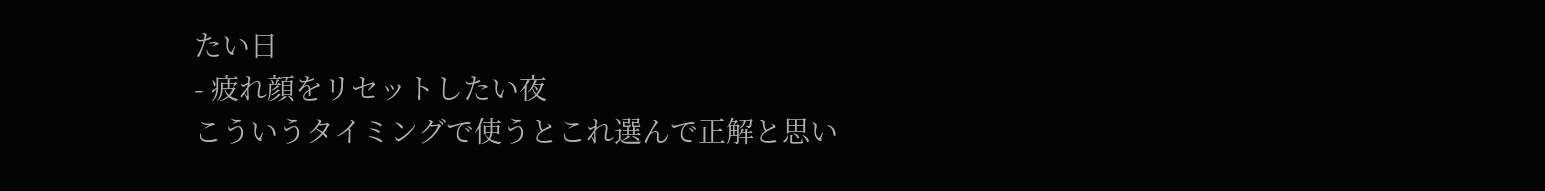たい日
- 疲れ顔をリセットしたい夜
こういうタイミングで使うとこれ選んで正解と思い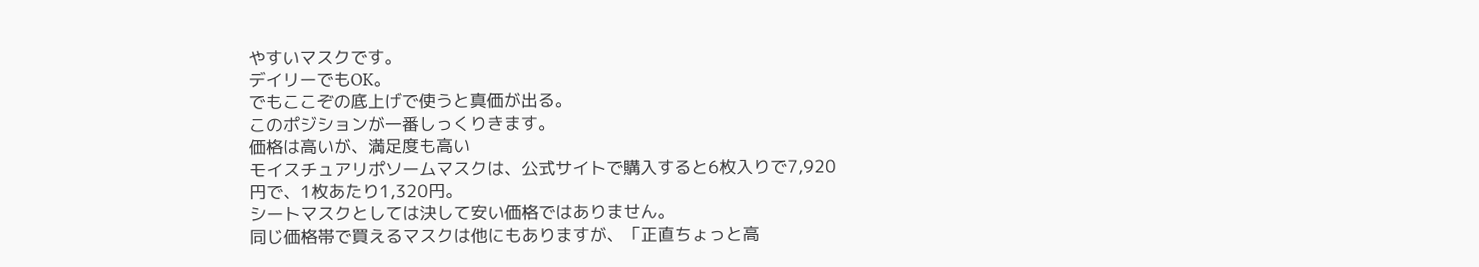やすいマスクです。
デイリーでもOK。
でもここぞの底上げで使うと真価が出る。
このポジションが一番しっくりきます。
価格は高いが、満足度も高い
モイスチュアリポソームマスクは、公式サイトで購入すると6枚入りで7,920円で、1枚あたり1,320円。
シートマスクとしては決して安い価格ではありません。
同じ価格帯で買えるマスクは他にもありますが、「正直ちょっと高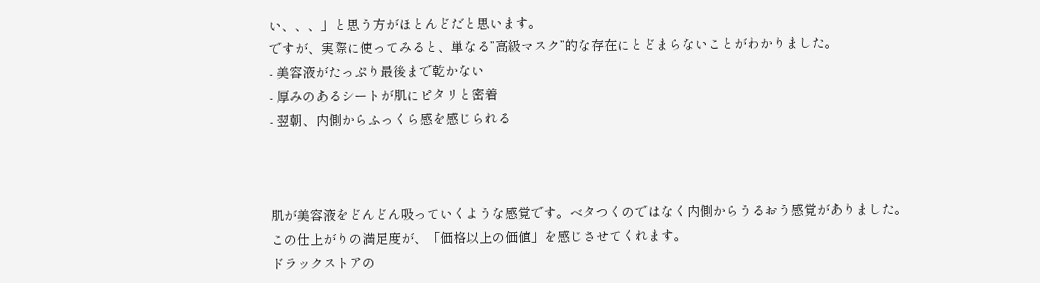い、、、」と思う方がほとんどだと思います。
ですが、実際に使ってみると、単なる”高級マスク”的な存在にとどまらないことがわかりました。
- 美容液がたっぷり最後まで乾かない
- 厚みのあるシートが肌にピタリと密着
- 翌朝、内側からふっくら感を感じられる



肌が美容液をどんどん吸っていくような感覚です。ベタつくのではなく内側からうるおう感覚がありました。
この仕上がりの満足度が、「価格以上の価値」を感じさせてくれます。
ドラックストアの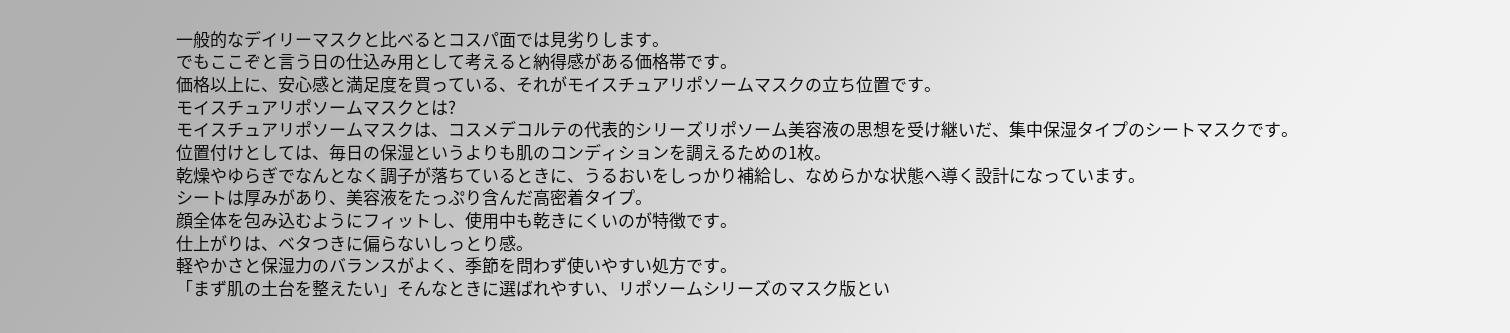一般的なデイリーマスクと比べるとコスパ面では見劣りします。
でもここぞと言う日の仕込み用として考えると納得感がある価格帯です。
価格以上に、安心感と満足度を買っている、それがモイスチュアリポソームマスクの立ち位置です。
モイスチュアリポソームマスクとは?
モイスチュアリポソームマスクは、コスメデコルテの代表的シリーズリポソーム美容液の思想を受け継いだ、集中保湿タイプのシートマスクです。
位置付けとしては、毎日の保湿というよりも肌のコンディションを調えるための1枚。
乾燥やゆらぎでなんとなく調子が落ちているときに、うるおいをしっかり補給し、なめらかな状態へ導く設計になっています。
シートは厚みがあり、美容液をたっぷり含んだ高密着タイプ。
顔全体を包み込むようにフィットし、使用中も乾きにくいのが特徴です。
仕上がりは、ベタつきに偏らないしっとり感。
軽やかさと保湿力のバランスがよく、季節を問わず使いやすい処方です。
「まず肌の土台を整えたい」そんなときに選ばれやすい、リポソームシリーズのマスク版とい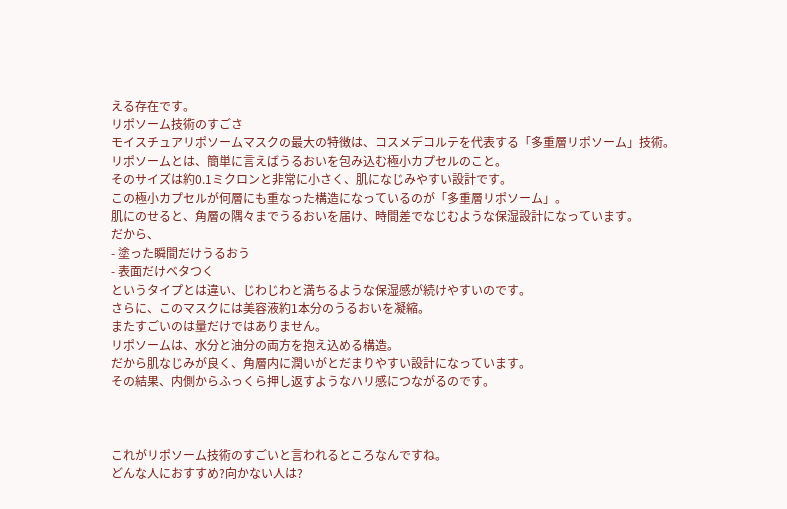える存在です。
リポソーム技術のすごさ
モイスチュアリポソームマスクの最大の特徴は、コスメデコルテを代表する「多重層リポソーム」技術。
リポソームとは、簡単に言えばうるおいを包み込む極小カプセルのこと。
そのサイズは約0.1ミクロンと非常に小さく、肌になじみやすい設計です。
この極小カプセルが何層にも重なった構造になっているのが「多重層リポソーム」。
肌にのせると、角層の隅々までうるおいを届け、時間差でなじむような保湿設計になっています。
だから、
- 塗った瞬間だけうるおう
- 表面だけベタつく
というタイプとは違い、じわじわと満ちるような保湿感が続けやすいのです。
さらに、このマスクには美容液約1本分のうるおいを凝縮。
またすごいのは量だけではありません。
リポソームは、水分と油分の両方を抱え込める構造。
だから肌なじみが良く、角層内に潤いがとだまりやすい設計になっています。
その結果、内側からふっくら押し返すようなハリ感につながるのです。



これがリポソーム技術のすごいと言われるところなんですね。
どんな人におすすめ?向かない人は?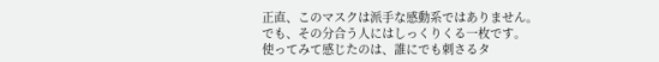正直、このマスクは派手な感動系ではありません。
でも、その分合う人にはしっくりくる一枚です。
使ってみて感じたのは、誰にでも刺さるタ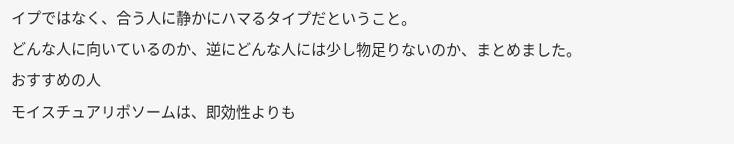イプではなく、合う人に静かにハマるタイプだということ。
どんな人に向いているのか、逆にどんな人には少し物足りないのか、まとめました。
おすすめの人
モイスチュアリポソームは、即効性よりも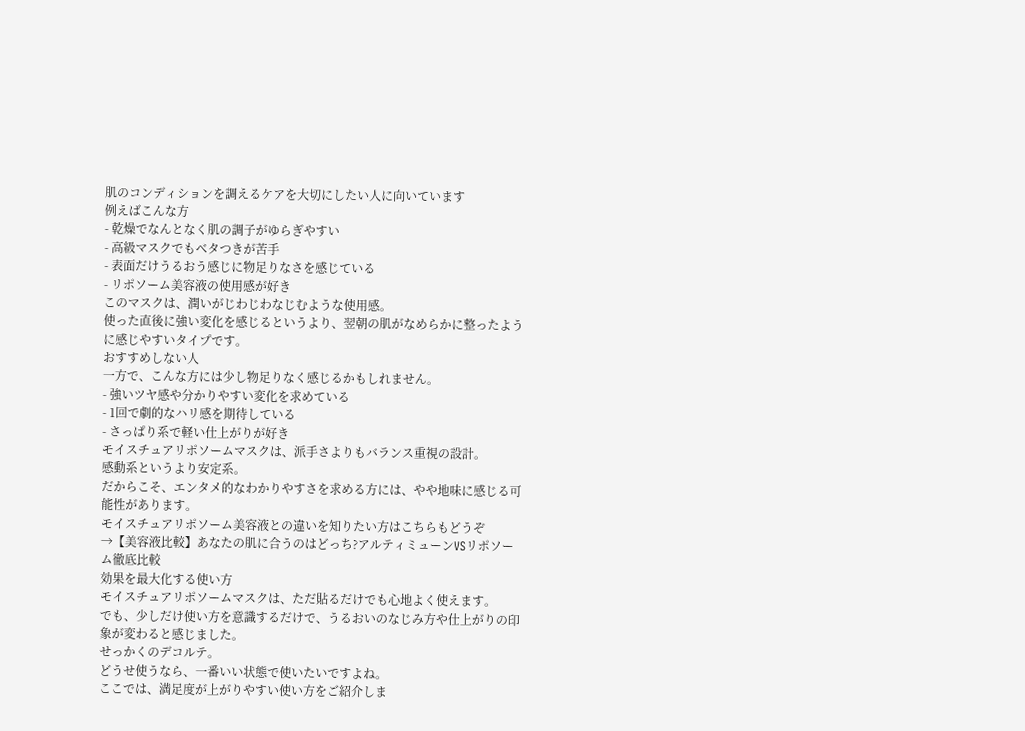肌のコンディションを調えるケアを大切にしたい人に向いています
例えばこんな方
- 乾燥でなんとなく肌の調子がゆらぎやすい
- 高級マスクでもベタつきが苦手
- 表面だけうるおう感じに物足りなさを感じている
- リポソーム美容液の使用感が好き
このマスクは、潤いがじわじわなじむような使用感。
使った直後に強い変化を感じるというより、翌朝の肌がなめらかに整ったように感じやすいタイプです。
おすすめしない人
一方で、こんな方には少し物足りなく感じるかもしれません。
- 強いツヤ感や分かりやすい変化を求めている
- 1回で劇的なハリ感を期待している
- さっぱり系で軽い仕上がりが好き
モイスチュアリポソームマスクは、派手さよりもバランス重視の設計。
感動系というより安定系。
だからこそ、エンタメ的なわかりやすさを求める方には、やや地味に感じる可能性があります。
モイスチュアリポソーム美容液との違いを知りたい方はこちらもどうぞ
→【美容液比較】あなたの肌に合うのはどっち?アルティミューンVSリポソーム徹底比較
効果を最大化する使い方
モイスチュアリポソームマスクは、ただ貼るだけでも心地よく使えます。
でも、少しだけ使い方を意識するだけで、うるおいのなじみ方や仕上がりの印象が変わると感じました。
せっかくのデコルテ。
どうせ使うなら、一番いい状態で使いたいですよね。
ここでは、満足度が上がりやすい使い方をご紹介しま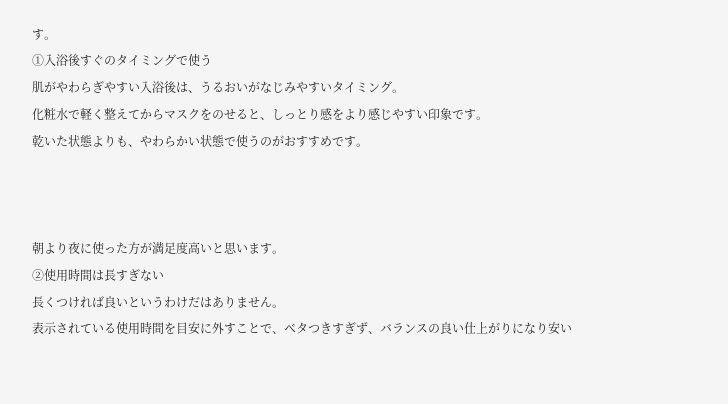す。
①入浴後すぐのタイミングで使う
肌がやわらぎやすい入浴後は、うるおいがなじみやすいタイミング。
化粧水で軽く整えてからマスクをのせると、しっとり感をより感じやすい印象です。
乾いた状態よりも、やわらかい状態で使うのがおすすめです。



朝より夜に使った方が満足度高いと思います。
②使用時間は長すぎない
長くつければ良いというわけだはありません。
表示されている使用時間を目安に外すことで、ベタつきすぎず、バランスの良い仕上がりになり安い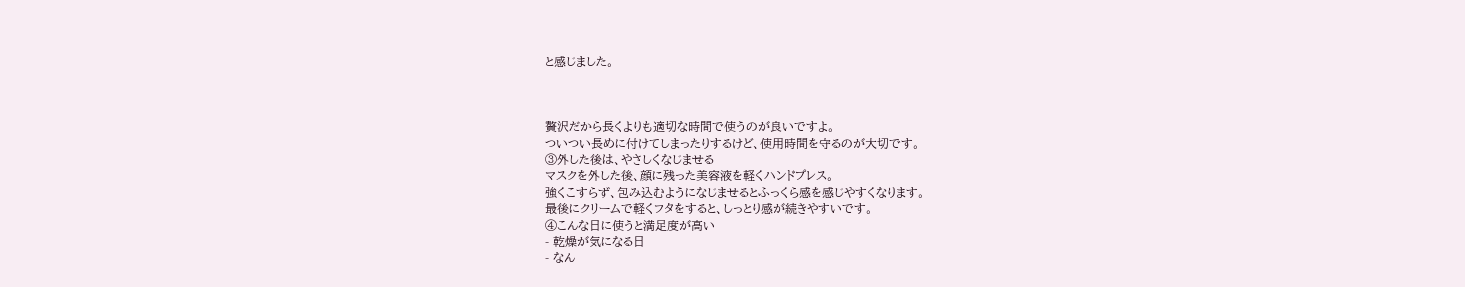と感じました。



贅沢だから長くよりも適切な時間で使うのが良いですよ。
ついつい長めに付けてしまったりするけど、使用時間を守るのが大切です。
③外した後は、やさしくなじませる
マスクを外した後、顔に残った美容液を軽くハンドプレス。
強くこすらず、包み込むようになじませるとふっくら感を感じやすくなります。
最後にクリームで軽くフタをすると、しっとり感が続きやすいです。
④こんな日に使うと満足度が高い
- 乾燥が気になる日
- なん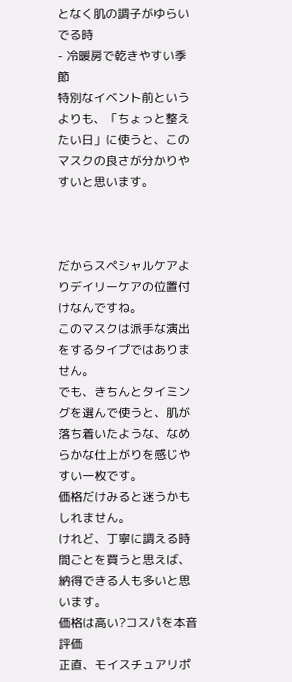となく肌の調子がゆらいでる時
- 冷暖房で乾きやすい季節
特別なイベント前というよりも、「ちょっと整えたい日」に使うと、このマスクの良さが分かりやすいと思います。



だからスペシャルケアよりデイリーケアの位置付けなんですね。
このマスクは派手な演出をするタイプではありません。
でも、きちんとタイミングを選んで使うと、肌が落ち着いたような、なめらかな仕上がりを感じやすい一枚です。
価格だけみると迷うかもしれません。
けれど、丁寧に調える時間ごとを買うと思えば、納得できる人も多いと思います。
価格は高い?コスパを本音評価
正直、モイスチュアリポ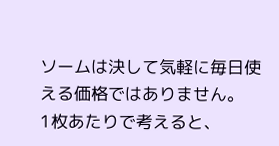ソームは決して気軽に毎日使える価格ではありません。
1枚あたりで考えると、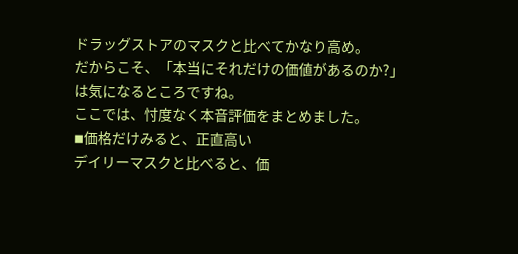ドラッグストアのマスクと比べてかなり高め。
だからこそ、「本当にそれだけの価値があるのか?」は気になるところですね。
ここでは、忖度なく本音評価をまとめました。
◾価格だけみると、正直高い
デイリーマスクと比べると、価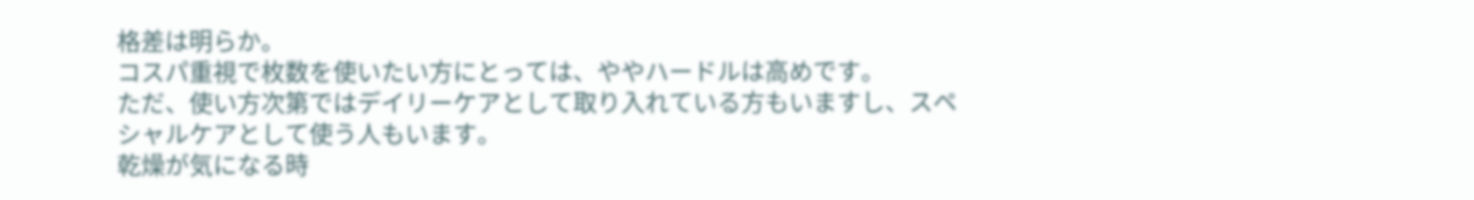格差は明らか。
コスパ重視で枚数を使いたい方にとっては、ややハードルは高めです。
ただ、使い方次第ではデイリーケアとして取り入れている方もいますし、スペシャルケアとして使う人もいます。
乾燥が気になる時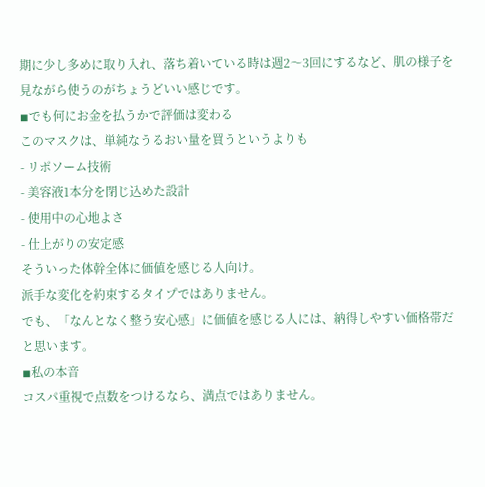期に少し多めに取り入れ、落ち着いている時は週2〜3回にするなど、肌の様子を見ながら使うのがちょうどいい感じです。
◾でも何にお金を払うかで評価は変わる
このマスクは、単純なうるおい量を買うというよりも
- リポソーム技術
- 美容液1本分を閉じ込めた設計
- 使用中の心地よさ
- 仕上がりの安定感
そういった体幹全体に価値を感じる人向け。
派手な変化を約束するタイプではありません。
でも、「なんとなく整う安心感」に価値を感じる人には、納得しやすい価格帯だと思います。
◾私の本音
コスパ重視で点数をつけるなら、満点ではありません。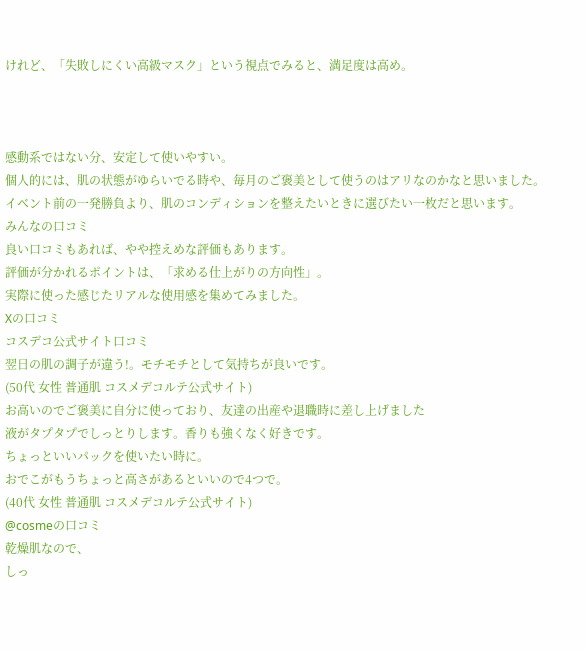けれど、「失敗しにくい高級マスク」という視点でみると、満足度は高め。



感動系ではない分、安定して使いやすい。
個人的には、肌の状態がゆらいでる時や、毎月のご褒美として使うのはアリなのかなと思いました。
イベント前の一発勝負より、肌のコンディションを整えたいときに選びたい一枚だと思います。
みんなの口コミ
良い口コミもあれば、やや控えめな評価もあります。
評価が分かれるポイントは、「求める仕上がりの方向性」。
実際に使った感じたリアルな使用感を集めてみました。
Xの口コミ
コスデコ公式サイト口コミ
翌日の肌の調子が違う!。モチモチとして気持ちが良いです。
(50代 女性 普通肌 コスメデコルテ公式サイト)
お高いのでご褒美に自分に使っており、友達の出産や退職時に差し上げました
液がタプタプでしっとりします。香りも強くなく好きです。
ちょっといいパックを使いたい時に。
おでこがもうちょっと高さがあるといいので4つで。
(40代 女性 普通肌 コスメデコルテ公式サイト)
@cosmeの口コミ
乾燥肌なので、
しっ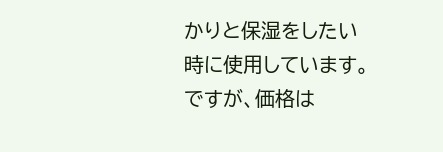かりと保湿をしたい時に使用しています。ですが、価格は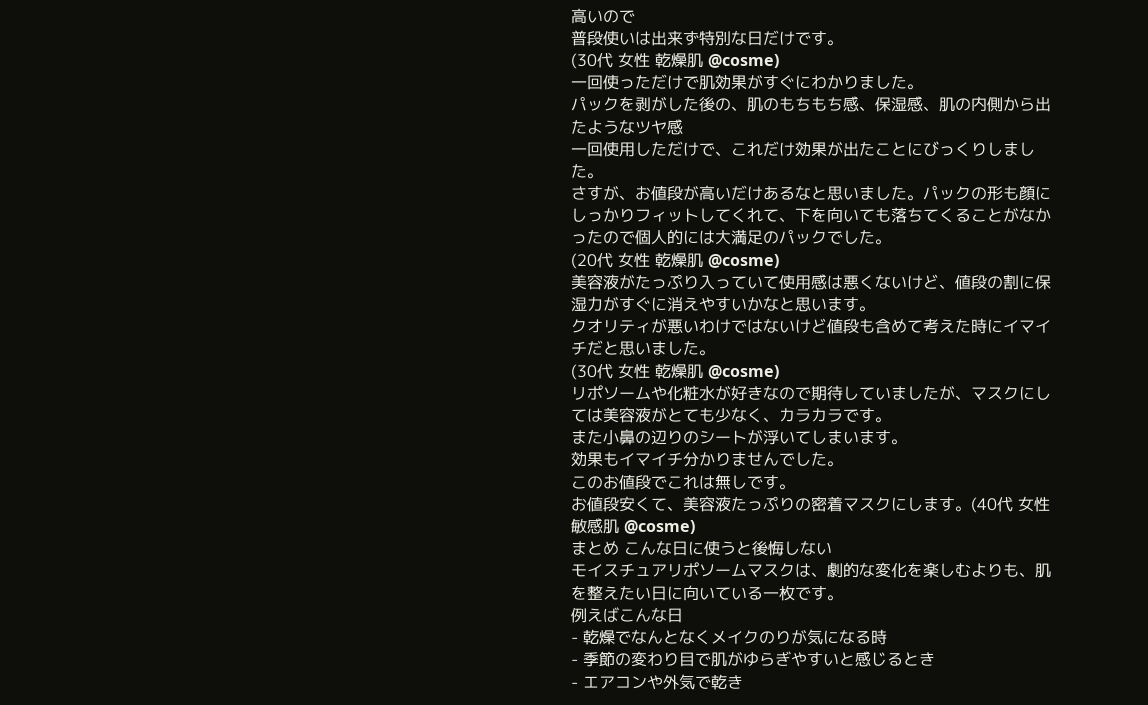高いので
普段使いは出来ず特別な日だけです。
(30代 女性 乾燥肌 @cosme)
一回使っただけで肌効果がすぐにわかりました。
パックを剥がした後の、肌のもちもち感、保湿感、肌の内側から出たようなツヤ感
一回使用しただけで、これだけ効果が出たことにびっくりしました。
さすが、お値段が高いだけあるなと思いました。パックの形も顔にしっかりフィットしてくれて、下を向いても落ちてくることがなかったので個人的には大満足のパックでした。
(20代 女性 乾燥肌 @cosme)
美容液がたっぷり入っていて使用感は悪くないけど、値段の割に保湿力がすぐに消えやすいかなと思います。
クオリティが悪いわけではないけど値段も含めて考えた時にイマイチだと思いました。
(30代 女性 乾燥肌 @cosme)
リポソームや化粧水が好きなので期待していましたが、マスクにしては美容液がとても少なく、カラカラです。
また小鼻の辺りのシートが浮いてしまいます。
効果もイマイチ分かりませんでした。
このお値段でこれは無しです。
お値段安くて、美容液たっぷりの密着マスクにします。(40代 女性 敏感肌 @cosme)
まとめ こんな日に使うと後悔しない
モイスチュアリポソームマスクは、劇的な変化を楽しむよりも、肌を整えたい日に向いている一枚です。
例えばこんな日
- 乾燥でなんとなくメイクのりが気になる時
- 季節の変わり目で肌がゆらぎやすいと感じるとき
- エアコンや外気で乾き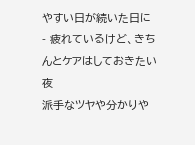やすい日が続いた日に
- 疲れているけど、きちんとケアはしておきたい夜
派手なツヤや分かりや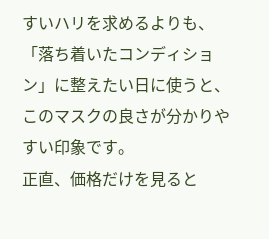すいハリを求めるよりも、
「落ち着いたコンディション」に整えたい日に使うと、このマスクの良さが分かりやすい印象です。
正直、価格だけを見ると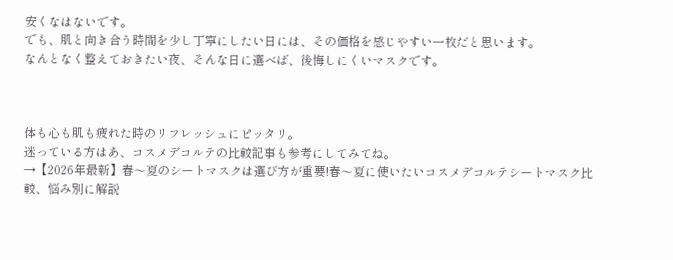安くなはないです。
でも、肌と向き合う時間を少し丁寧にしたい日には、その価格を感じやすい一枚だと思います。
なんとなく整えておきたい夜、そんな日に選べば、後悔しにくいマスクです。



体も心も肌も疲れた時のリフレッシュにピッタリ。
迷っている方はあ、コスメデコルテの比較記事も参考にしてみてね。
→【2026年最新】春〜夏のシートマスクは選び方が重要!春〜夏に使いたいコスメデコルテシートマスク比較、悩み別に解説